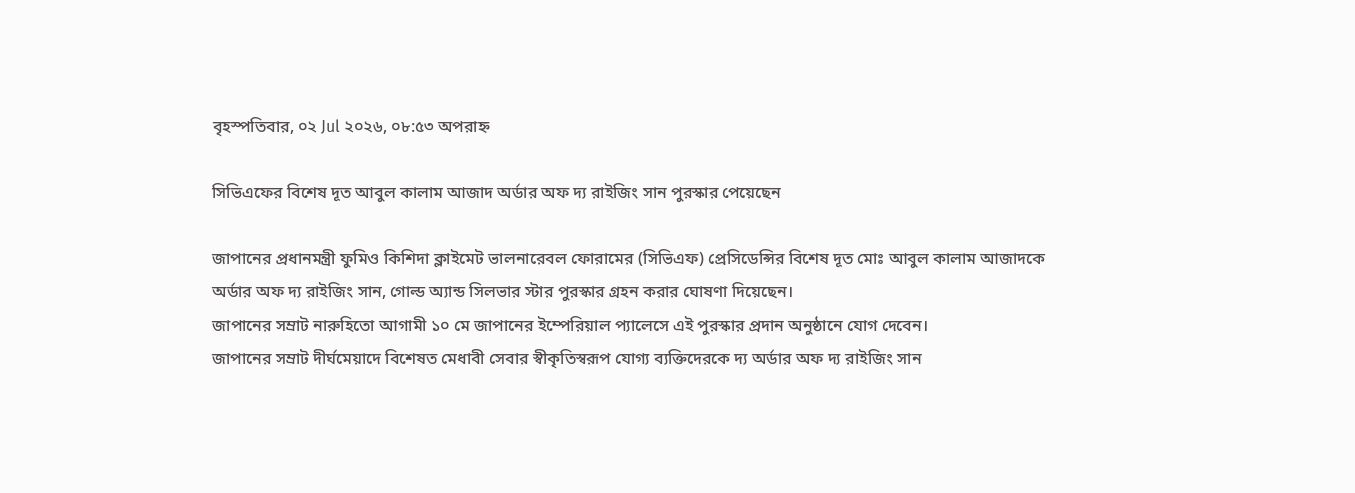বৃহস্পতিবার, ০২ Jul ২০২৬, ০৮:৫৩ অপরাহ্ন

সিভিএফের বিশেষ দূত আবুল কালাম আজাদ অর্ডার অফ দ্য রাইজিং সান পুরস্কার পেয়েছেন

জাপানের প্রধানমন্ত্রী ফুমিও কিশিদা ক্লাইমেট ভালনারেবল ফোরামের (সিভিএফ) প্রেসিডেন্সির বিশেষ দূত মোঃ আবুল কালাম আজাদকে অর্ডার অফ দ্য রাইজিং সান, গোল্ড অ্যান্ড সিলভার স্টার পুরস্কার গ্রহন করার ঘোষণা দিয়েছেন।
জাপানের সম্রাট নারুহিতো আগামী ১০ মে জাপানের ইম্পেরিয়াল প্যালেসে এই পুরস্কার প্রদান অনুষ্ঠানে যোগ দেবেন।
জাপানের সম্রাট দীর্ঘমেয়াদে বিশেষত মেধাবী সেবার স্বীকৃতিস্বরূপ যোগ্য ব্যক্তিদেরকে দ্য অর্ডার অফ দ্য রাইজিং সান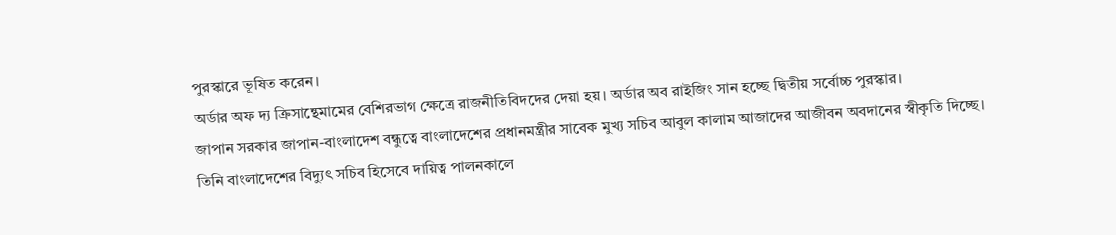পুরস্কারে ভূষিত করেন।
অর্ডার অফ দ্য ক্রিসান্থেমামের বেশিরভাগ ক্ষেত্রে রাজনীতিবিদদের দেয়া হয়। অর্ডার অব রাইজিং সান হচ্ছে দ্বিতীয় সর্বোচ্চ পুরস্কার।
জাপান সরকার জাপান-বাংলাদেশ বন্ধুত্বে বাংলাদেশের প্রধানমন্ত্রীর সাবেক মুখ্য সচিব আবুল কালাম আজাদের আজীবন অবদানের স্বীকৃতি দিচ্ছে।
তিনি বাংলাদেশের বিদ্যুৎ সচিব হিসেবে দায়িত্ব পালনকালে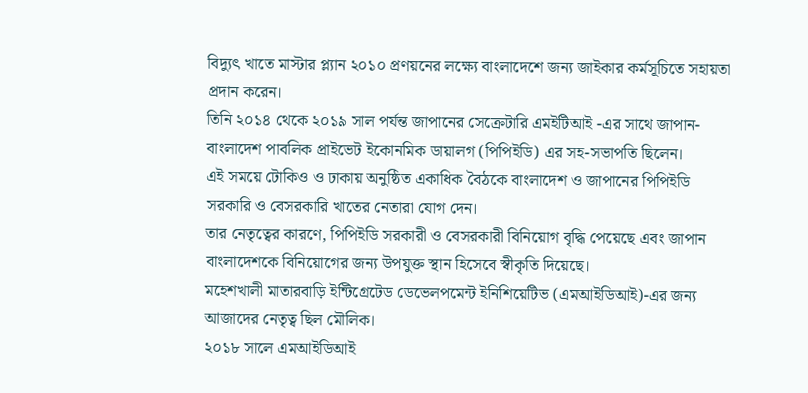বিদ্যুৎ খাতে মাস্টার প্ল্যান ২০১০ প্রণয়নের লক্ষ্যে বাংলাদেশে জন্য জাইকার কর্মসূচিতে সহায়তা প্রদান করেন।
তিনি ২০১৪ থেকে ২০১৯ সাল পর্যন্ত জাপানের সেক্রেটারি এমইটিআই -এর সাথে জাপান-বাংলাদেশ পাবলিক প্রাইভেট ইকোনমিক ডায়ালগ (পিপিইডি) এর সহ-সভাপতি ছিলেন।
এই সময়ে টোকিও ও ঢাকায় অনুষ্ঠিত একাধিক বৈঠকে বাংলাদেশ ও জাপানের পিপিইডি সরকারি ও বেসরকারি খাতের নেতারা যোগ দেন।
তার নেতৃত্বের কারণে, পিপিইডি সরকারী ও বেসরকারী বিনিয়োগ বৃদ্ধি পেয়েছে এবং জাপান বাংলাদেশকে বিনিয়োগের জন্য উপযুক্ত স্থান হিসেবে স্বীকৃতি দিয়েছে।
মহেশখালী মাতারবাড়ি ইন্টিগ্রেটেড ডেভেলপমেন্ট ইনিশিয়েটিভ (এমআইডিআই)-এর জন্য আজাদের নেতৃত্ব ছিল মৌলিক।
২০১৮ সালে এমআইডিআই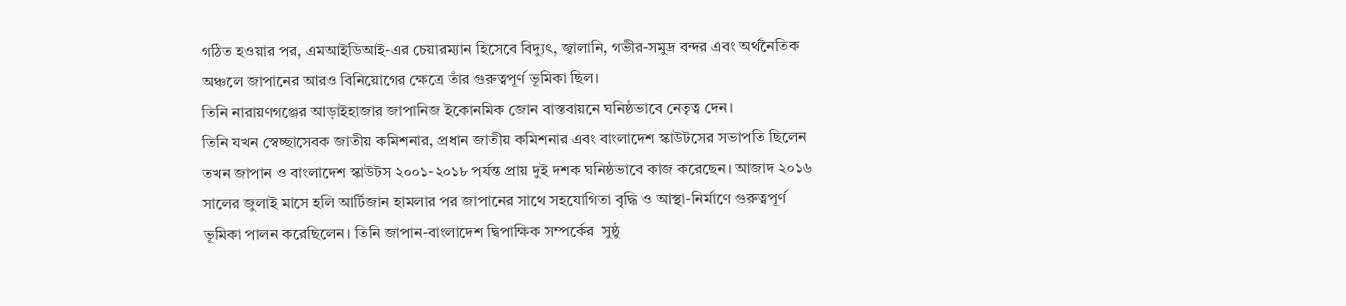গঠিত হওয়ার পর, এমআইডিআই-এর চেয়ারম্যান হিসেবে বিদ্যুৎ, জ্বালানি, গভীর-সমুদ্র বন্দর এবং অর্থনৈতিক অঞ্চলে জাপানের আরও বিনিয়োগের ক্ষেত্রে তাঁর গুরুত্বপূর্ণ ভূমিকা ছিল।
তিনি নারায়ণগঞ্জের আড়াইহাজার জাপানিজ ইকোনমিক জোন বাস্তবায়নে ঘনিষ্ঠভাবে নেতৃত্ব দেন।
তিনি যখন স্বেচ্ছাসেবক জাতীয় কমিশনার, প্রধান জাতীয় কমিশনার এবং বাংলাদেশ স্কাউটসের সভাপতি ছিলেন তখন জাপান ও বাংলাদেশ স্কাউটস ২০০১-২০১৮ পর্যন্ত প্রায় দুই দশক ঘনিষ্ঠভাবে কাজ করেছেন। আজাদ ২০১৬ সালের জুলাই মাসে হলি আর্টিজান হামলার পর জাপানের সাথে সহযোগিতা বৃদ্ধি ও আস্থা-নির্মাণে গুরুত্বপূর্ণ ভূমিকা পালন করেছিলেন। তিনি জাপান-বাংলাদেশ দ্বিপাক্ষিক সম্পর্কের  সুষ্ঠু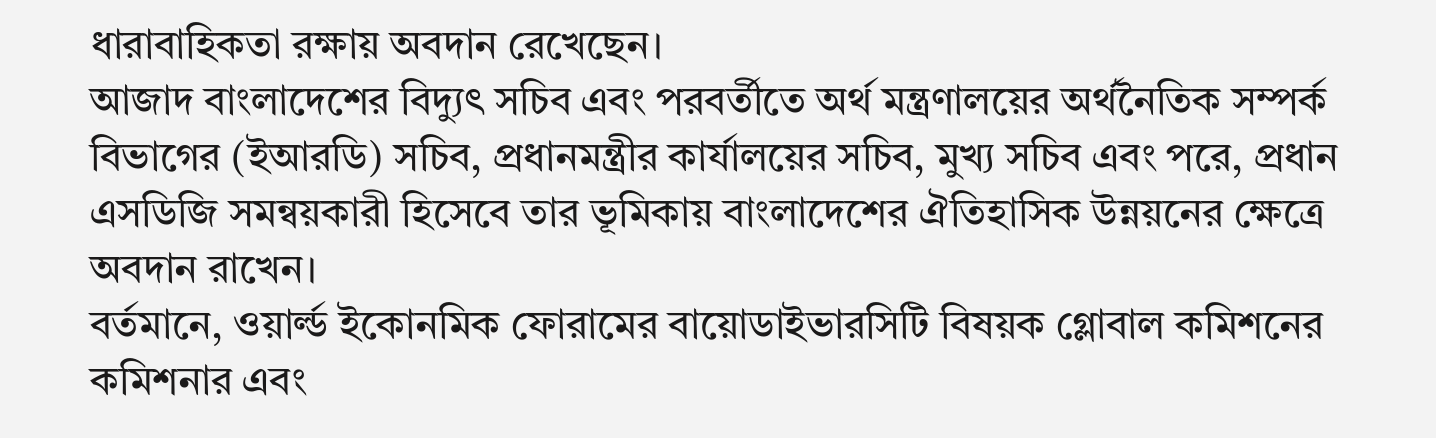ধারাবাহিকতা রক্ষায় অবদান রেখেছেন।
আজাদ বাংলাদেশের বিদ্যুৎ সচিব এবং পরবর্তীতে অর্থ মন্ত্রণালয়ের অর্থনৈতিক সম্পর্ক বিভাগের (ইআরডি) সচিব, প্রধানমন্ত্রীর কার্যালয়ের সচিব, মুখ্য সচিব এবং পরে, প্রধান এসডিজি সমন্বয়কারী হিসেবে তার ভূমিকায় বাংলাদেশের ঐতিহাসিক উন্নয়নের ক্ষেত্রে অবদান রাখেন।
বর্তমানে, ওয়ার্ল্ড ইকোনমিক ফোরামের বায়োডাইভারসিটি বিষয়ক গ্লোবাল কমিশনের কমিশনার এবং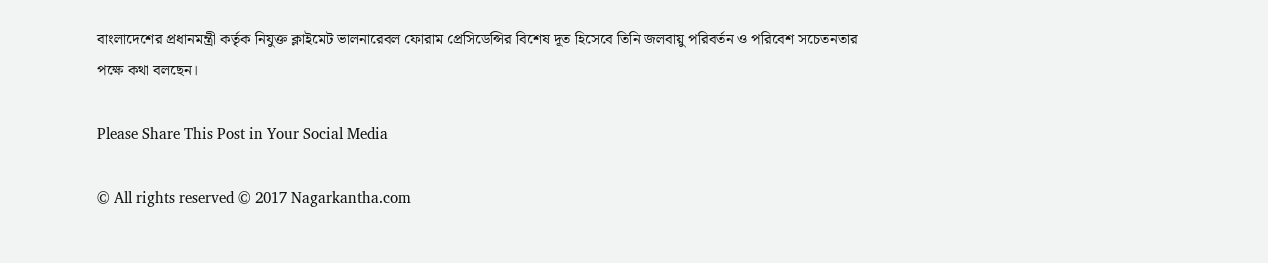বাংলাদেশের প্রধানমন্ত্রী কর্তৃক নিযুক্ত ক্লাইমেট ভালনারেবল ফোরাম প্রেসিডেন্সির বিশেষ দূত হিসেবে তিনি জলবায়ু পরিবর্তন ও পরিবেশ সচেতনতার পক্ষে কথা বলছেন।

Please Share This Post in Your Social Media

© All rights reserved © 2017 Nagarkantha.com